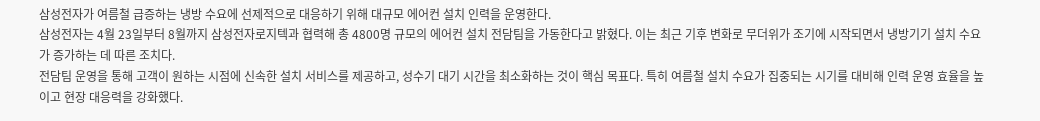삼성전자가 여름철 급증하는 냉방 수요에 선제적으로 대응하기 위해 대규모 에어컨 설치 인력을 운영한다.
삼성전자는 4월 23일부터 8월까지 삼성전자로지텍과 협력해 총 4800명 규모의 에어컨 설치 전담팀을 가동한다고 밝혔다. 이는 최근 기후 변화로 무더위가 조기에 시작되면서 냉방기기 설치 수요가 증가하는 데 따른 조치다.
전담팀 운영을 통해 고객이 원하는 시점에 신속한 설치 서비스를 제공하고, 성수기 대기 시간을 최소화하는 것이 핵심 목표다. 특히 여름철 설치 수요가 집중되는 시기를 대비해 인력 운영 효율을 높이고 현장 대응력을 강화했다.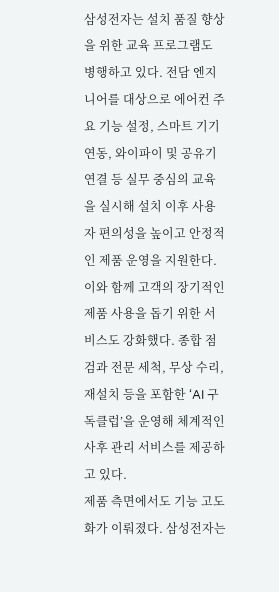삼성전자는 설치 품질 향상을 위한 교육 프로그램도 병행하고 있다. 전담 엔지니어를 대상으로 에어컨 주요 기능 설정, 스마트 기기 연동, 와이파이 및 공유기 연결 등 실무 중심의 교육을 실시해 설치 이후 사용자 편의성을 높이고 안정적인 제품 운영을 지원한다.
이와 함께 고객의 장기적인 제품 사용을 돕기 위한 서비스도 강화했다. 종합 점검과 전문 세척, 무상 수리, 재설치 등을 포함한 ‘AI 구독클럽’을 운영해 체계적인 사후 관리 서비스를 제공하고 있다.
제품 측면에서도 기능 고도화가 이뤄졌다. 삼성전자는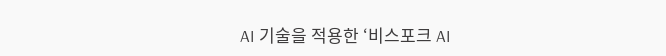AI 기술을 적용한 ‘비스포크 AI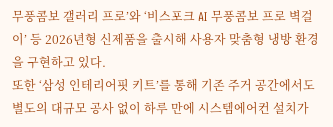무풍콤보 갤러리 프로’와 ‘비스포크 AI 무풍콤보 프로 벽걸이’ 등 2026년형 신제품을 출시해 사용자 맞춤형 냉방 환경을 구현하고 있다.
또한 ‘삼성 인테리어핏 키트’를 통해 기존 주거 공간에서도 별도의 대규모 공사 없이 하루 만에 시스템에어컨 설치가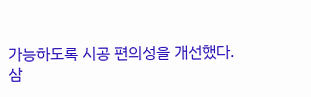가능하도록 시공 편의성을 개선했다.
삼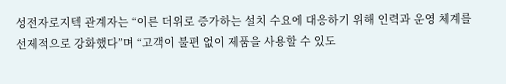성전자로지텍 관계자는 “이른 더위로 증가하는 설치 수요에 대응하기 위해 인력과 운영 체계를 선제적으로 강화했다”며 “고객이 불편 없이 제품을 사용할 수 있도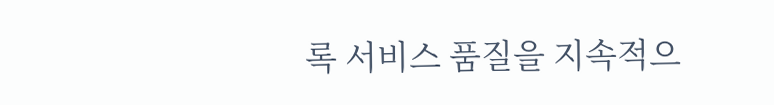록 서비스 품질을 지속적으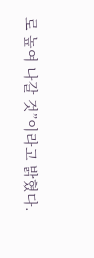로 높여 나갈 것”이라고 밝혔다.